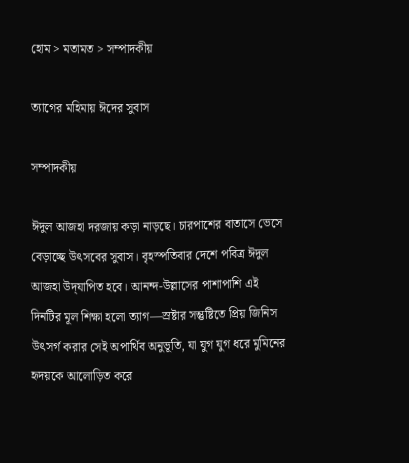হোম > মতামত > সম্পাদকীয়

ত্যাগের মহিমায় ঈদের সুবাস

সম্পাদকীয়

ঈদুল আজহা দরজায় কড়া নাড়ছে। চারপাশের বাতাসে ভেসে বেড়াচ্ছে উৎসবের সুবাস। বৃহস্পতিবার দেশে পবিত্র ঈদুল আজহা উদ্‌যাপিত হবে। আনন্দ-উল্লাসের পাশাপাশি এই দিনটির মূল শিক্ষা হলো ত্যাগ—স্রষ্টার সন্তুষ্টিতে প্রিয় জিনিস উৎসর্গ করার সেই অপার্থিব অনুভূতি, যা যুগ যুগ ধরে মুমিনের হৃদয়কে আলোড়িত করে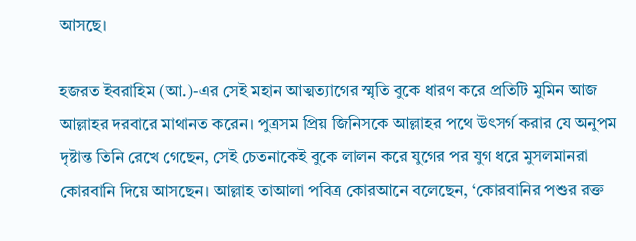আসছে।

হজরত ইবরাহিম (আ.)-এর সেই মহান আত্মত্যাগের স্মৃতি বুকে ধারণ করে প্রতিটি মুমিন আজ আল্লাহর দরবারে মাথানত করেন। পুত্রসম প্রিয় জিনিসকে আল্লাহর পথে উৎসর্গ করার যে অনুপম দৃষ্টান্ত তিনি রেখে গেছেন, সেই চেতনাকেই বুকে লালন করে যুগের পর যুগ ধরে মুসলমানরা কোরবানি দিয়ে আসছেন। আল্লাহ তাআলা পবিত্র কোরআনে বলেছেন, ‘কোরবানির পশুর রক্ত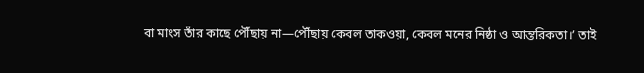বা মাংস তাঁর কাছে পৌঁছায় না—পৌঁছায় কেবল তাকওয়া, কেবল মনের নিষ্ঠা ও আন্তরিকতা।’ তাই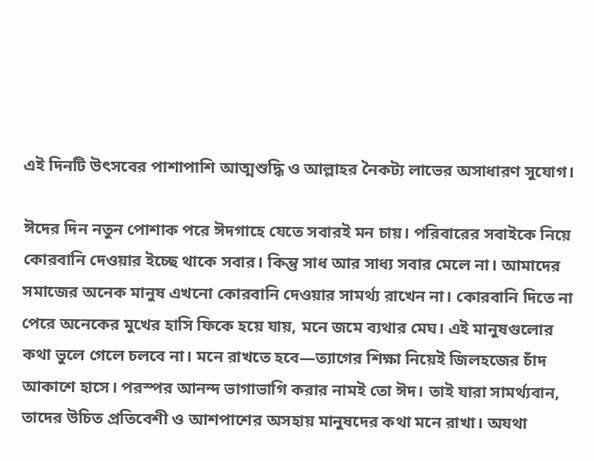এই দিনটি উৎসবের পাশাপাশি আত্মশুদ্ধি ও আল্লাহর নৈকট্য লাভের অসাধারণ সুযোগ।

ঈদের দিন নতুন পোশাক পরে ঈদগাহে যেতে সবারই মন চায়। পরিবারের সবাইকে নিয়ে কোরবানি দেওয়ার ইচ্ছে থাকে সবার। কিন্তু সাধ আর সাধ্য সবার মেলে না। আমাদের সমাজের অনেক মানুষ এখনো কোরবানি দেওয়ার সামর্থ্য রাখেন না। কোরবানি দিতে না পেরে অনেকের মুখের হাসি ফিকে হয়ে যায়, মনে জমে ব্যথার মেঘ। এই মানুষগুলোর কথা ভুলে গেলে চলবে না। মনে রাখতে হবে—ত্যাগের শিক্ষা নিয়েই জিলহজের চাঁদ আকাশে হাসে। পরস্পর আনন্দ ভাগাভাগি করার নামই তো ঈদ। তাই যারা সামর্থ্যবান, তাদের উচিত প্রতিবেশী ও আশপাশের অসহায় মানুষদের কথা মনে রাখা। অযথা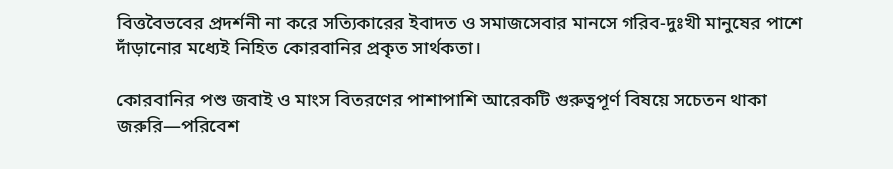বিত্তবৈভবের প্রদর্শনী না করে সত্যিকারের ইবাদত ও সমাজসেবার মানসে গরিব-দুঃখী মানুষের পাশে দাঁড়ানোর মধ্যেই নিহিত কোরবানির প্রকৃত সার্থকতা।

কোরবানির পশু জবাই ও মাংস বিতরণের পাশাপাশি আরেকটি গুরুত্বপূর্ণ বিষয়ে সচেতন থাকা জরুরি—পরিবেশ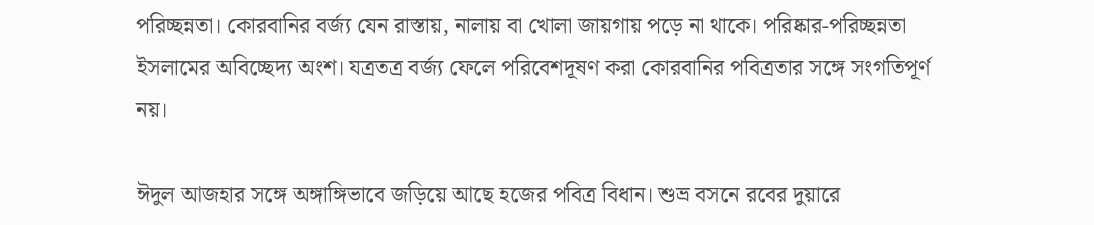পরিচ্ছন্নতা। কোরবানির বর্জ্য যেন রাস্তায়, নালায় বা খোলা জায়গায় পড়ে না থাকে। পরিষ্কার-পরিচ্ছন্নতা ইসলামের অবিচ্ছেদ্য অংশ। যত্রতত্র বর্জ্য ফেলে পরিবেশদূষণ করা কোরবানির পবিত্রতার সঙ্গে সংগতিপূর্ণ নয়।

ঈদুল আজহার সঙ্গে অঙ্গাঙ্গিভাবে জড়িয়ে আছে হজের পবিত্র বিধান। শুভ্র বসনে রবের দুয়ারে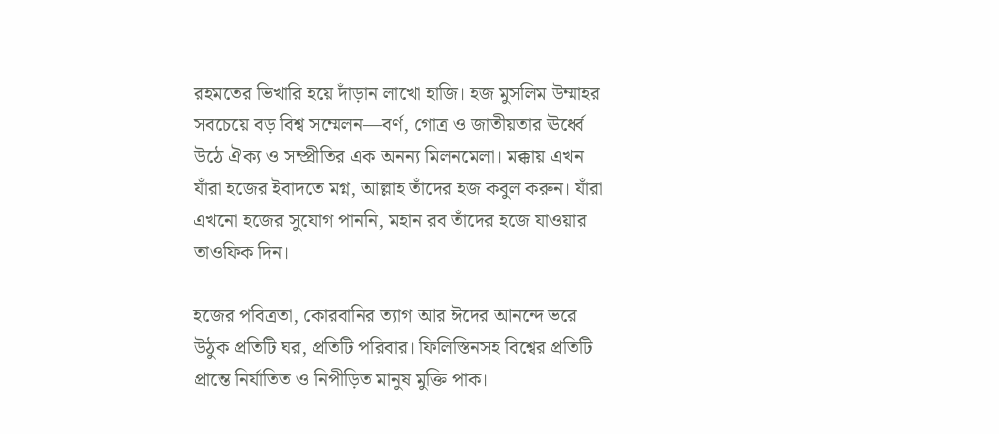রহমতের ভিখারি হয়ে দাঁড়ান লাখো হাজি। হজ মুসলিম উম্মাহর সবচেয়ে বড় বিশ্ব সম্মেলন—বর্ণ, গোত্র ও জাতীয়তার ঊর্ধ্বে উঠে ঐক্য ও সম্প্রীতির এক অনন্য মিলনমেলা। মক্কায় এখন যাঁরা হজের ইবাদতে মগ্ন, আল্লাহ তাঁদের হজ কবুল করুন। যাঁরা এখনো হজের সুযোগ পাননি, মহান রব তাঁদের হজে যাওয়ার তাওফিক দিন।

হজের পবিত্রতা, কোরবানির ত্যাগ আর ঈদের আনন্দে ভরে উঠুক প্রতিটি ঘর, প্রতিটি পরিবার। ফিলিস্তিনসহ বিশ্বের প্রতিটি প্রান্তে নির্যাতিত ও নিপীড়িত মানুষ মুক্তি পাক।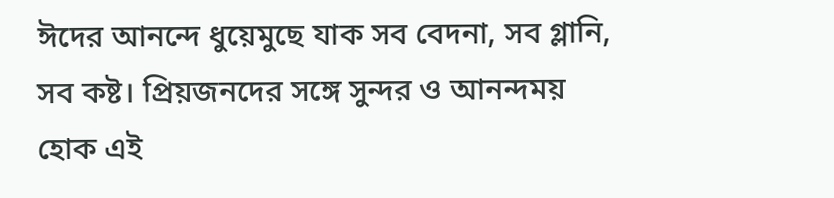ঈদের আনন্দে ধুয়েমুছে যাক সব বেদনা, সব গ্লানি, সব কষ্ট। প্রিয়জনদের সঙ্গে সুন্দর ও আনন্দময় হোক এই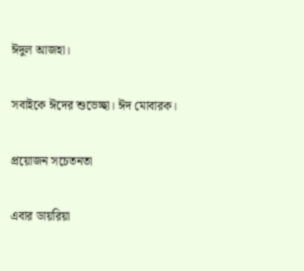ঈদুল আজহা।

সবাইকে ঈদের শুভেচ্ছা। ঈদ মোবারক।

প্রয়োজন সচেতনতা

এবার ডায়রিয়া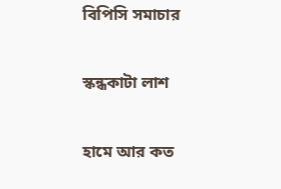বিপিসি সমাচার

স্কন্ধকাটা লাশ

হামে আর কত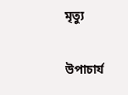মৃত্যু

উপাচার্য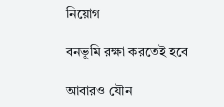নিয়োগ

বনভূমি রক্ষা করতেই হবে

আবারও যৌন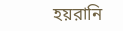হয়রানি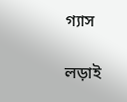গ্যাস

লড়াই